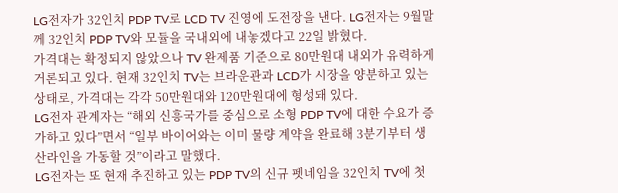LG전자가 32인치 PDP TV로 LCD TV 진영에 도전장을 낸다. LG전자는 9월말께 32인치 PDP TV와 모듈을 국내외에 내놓겠다고 22일 밝혔다.
가격대는 확정되지 않았으나 TV 완제품 기준으로 80만원대 내외가 유력하게 거론되고 있다. 현재 32인치 TV는 브라운관과 LCD가 시장을 양분하고 있는 상태로, 가격대는 각각 50만원대와 120만원대에 형성돼 있다.
LG전자 관계자는 “해외 신흥국가를 중심으로 소형 PDP TV에 대한 수요가 증가하고 있다”면서 “일부 바이어와는 이미 물량 계약을 완료해 3분기부터 생산라인을 가동할 것”이라고 말했다.
LG전자는 또 현재 추진하고 있는 PDP TV의 신규 펫네임을 32인치 TV에 첫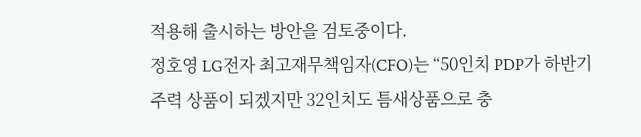적용해 출시하는 방안을 검토중이다.
정호영 LG전자 최고재무책임자(CFO)는 “50인치 PDP가 하반기 주력 상품이 되겠지만 32인치도 틈새상품으로 충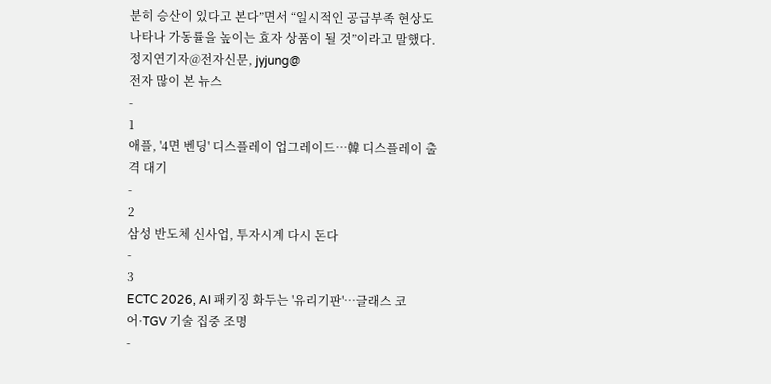분히 승산이 있다고 본다”면서 “일시적인 공급부족 현상도 나타나 가동률을 높이는 효자 상품이 될 것”이라고 말했다.
정지연기자@전자신문, jyjung@
전자 많이 본 뉴스
-
1
애플, '4면 벤딩' 디스플레이 업그레이드…韓 디스플레이 출격 대기
-
2
삼성 반도체 신사업, 투자시계 다시 돈다
-
3
ECTC 2026, AI 패키징 화두는 '유리기판'…글래스 코어·TGV 기술 집중 조명
-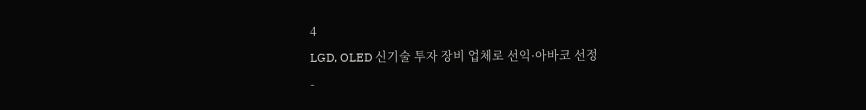4
LGD, OLED 신기술 투자 장비 업체로 선익·아바코 선정
-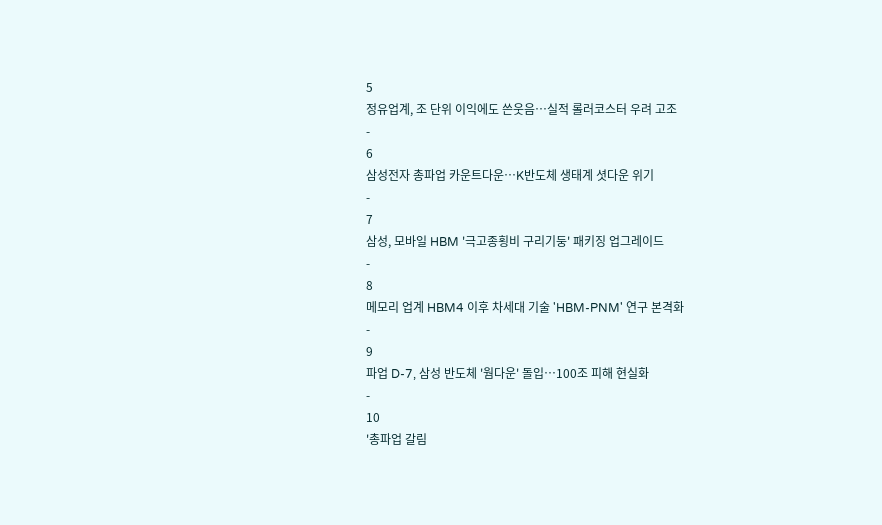5
정유업계, 조 단위 이익에도 쓴웃음…실적 롤러코스터 우려 고조
-
6
삼성전자 총파업 카운트다운…K반도체 생태계 셧다운 위기
-
7
삼성, 모바일 HBM '극고종횡비 구리기둥' 패키징 업그레이드
-
8
메모리 업계 HBM4 이후 차세대 기술 'HBM-PNM' 연구 본격화
-
9
파업 D-7, 삼성 반도체 '웜다운' 돌입…100조 피해 현실화
-
10
'총파업 갈림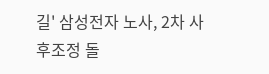길' 삼성전자 노사, 2차 사후조정 돌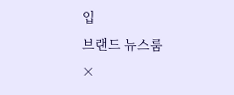입
브랜드 뉴스룸
×